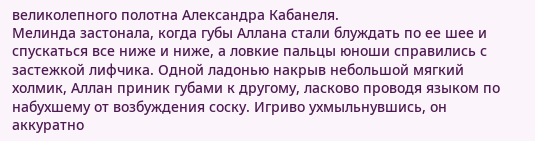великолепного полотна Александра Кабанеля.
Мелинда застонала, когда губы Аллана стали блуждать по ее шее и спускаться все ниже и ниже, а ловкие пальцы юноши справились с застежкой лифчика. Одной ладонью накрыв небольшой мягкий холмик, Аллан приник губами к другому, ласково проводя языком по набухшему от возбуждения соску. Игриво ухмыльнувшись, он аккуратно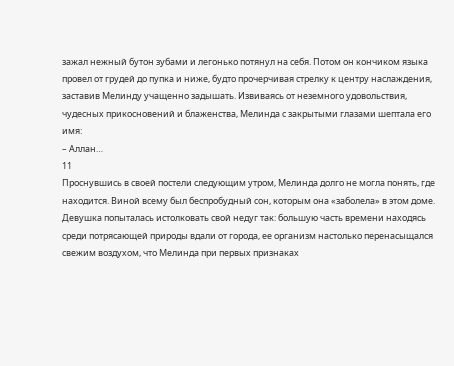зажал нежный бутон зубами и легонько потянул на себя. Потом он кончиком языка провел от грудей до пупка и ниже, будто прочерчивая стрелку к центру наслаждения, заставив Мелинду учащенно задышать. Извиваясь от неземного удовольствия, чудесных прикосновений и блаженства, Мелинда с закрытыми глазами шептала его имя:
– Аллан…
11
Проснувшись в своей постели следующим утром, Мелинда долго не могла понять, где находится. Виной всему был беспробудный сон, которым она «заболела» в этом доме. Девушка попыталась истолковать свой недуг так: большую часть времени находясь среди потрясающей природы вдали от города, ее организм настолько перенасыщался свежим воздухом, что Мелинда при первых признаках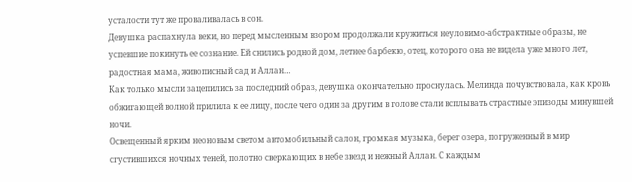усталости тут же проваливалась в сон.
Девушка распахнула веки, но перед мысленным взором продолжали кружиться неуловимо-абстрактные образы, не успевшие покинуть ее сознание. Ей снились родной дом, летнее барбекю, отец, которого она не видела уже много лет, радостная мама, живописный сад и Аллан…
Как только мысли зацепились за последний образ, девушка окончательно проснулась. Мелинда почувствовала, как кровь обжигающей волной прилила к ее лицу, после чего один за другим в голове стали всплывать страстные эпизоды минувшей ночи.
Освещенный ярким неоновым светом автомобильный салон, громкая музыка, берег озера, погруженный в мир сгустившихся ночных теней, полотно сверкающих в небе звезд и нежный Аллан. С каждым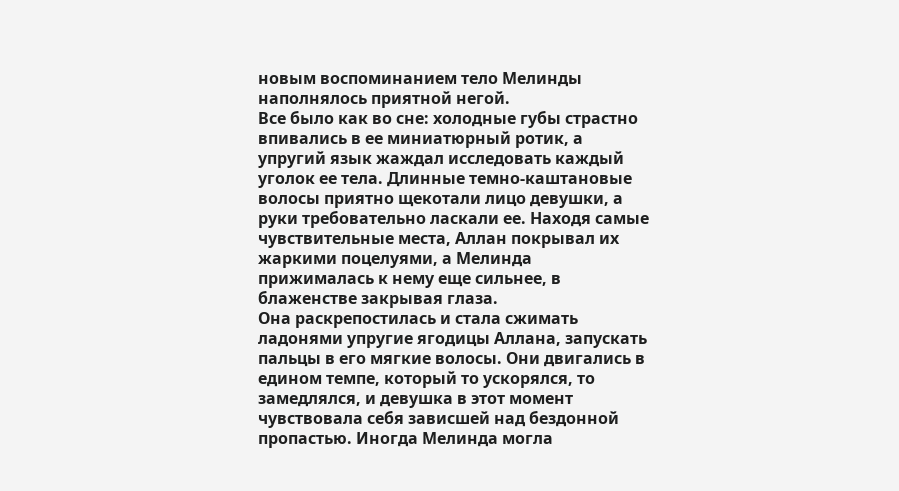новым воспоминанием тело Мелинды наполнялось приятной негой.
Все было как во сне: холодные губы страстно впивались в ее миниатюрный ротик, а упругий язык жаждал исследовать каждый уголок ее тела. Длинные темно-каштановые волосы приятно щекотали лицо девушки, а руки требовательно ласкали ее. Находя самые чувствительные места, Аллан покрывал их жаркими поцелуями, а Мелинда прижималась к нему еще сильнее, в блаженстве закрывая глаза.
Она раскрепостилась и стала сжимать ладонями упругие ягодицы Аллана, запускать пальцы в его мягкие волосы. Они двигались в едином темпе, который то ускорялся, то замедлялся, и девушка в этот момент чувствовала себя зависшей над бездонной пропастью. Иногда Мелинда могла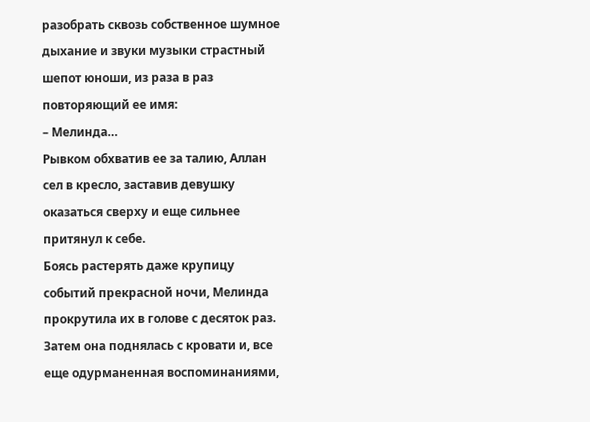разобрать сквозь собственное шумное дыхание и звуки музыки страстный шепот юноши, из раза в раз повторяющий ее имя:
– Мелинда…
Рывком обхватив ее за талию, Аллан сел в кресло, заставив девушку оказаться сверху и еще сильнее притянул к себе.
Боясь растерять даже крупицу событий прекрасной ночи, Мелинда прокрутила их в голове с десяток раз. Затем она поднялась с кровати и, все еще одурманенная воспоминаниями,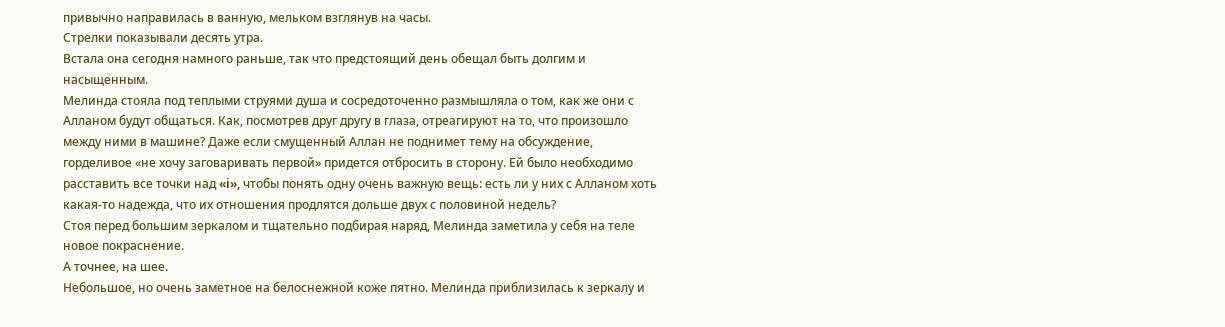привычно направилась в ванную, мельком взглянув на часы.
Стрелки показывали десять утра.
Встала она сегодня намного раньше, так что предстоящий день обещал быть долгим и насыщенным.
Мелинда стояла под теплыми струями душа и сосредоточенно размышляла о том, как же они с Алланом будут общаться. Как, посмотрев друг другу в глаза, отреагируют на то, что произошло между ними в машине? Даже если смущенный Аллан не поднимет тему на обсуждение, горделивое «не хочу заговаривать первой» придется отбросить в сторону. Ей было необходимо расставить все точки над «i», чтобы понять одну очень важную вещь: есть ли у них с Алланом хоть какая-то надежда, что их отношения продлятся дольше двух с половиной недель?
Стоя перед большим зеркалом и тщательно подбирая наряд, Мелинда заметила у себя на теле новое покраснение.
А точнее, на шее.
Небольшое, но очень заметное на белоснежной коже пятно. Мелинда приблизилась к зеркалу и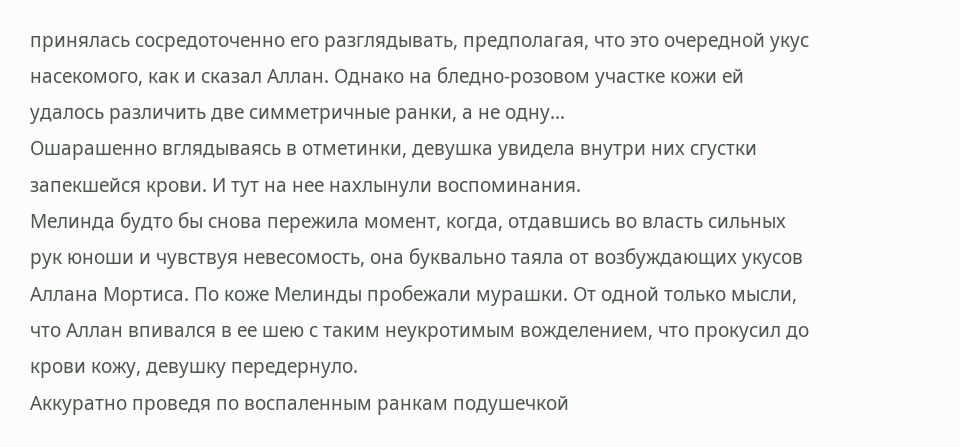принялась сосредоточенно его разглядывать, предполагая, что это очередной укус насекомого, как и сказал Аллан. Однако на бледно-розовом участке кожи ей удалось различить две симметричные ранки, а не одну…
Ошарашенно вглядываясь в отметинки, девушка увидела внутри них сгустки запекшейся крови. И тут на нее нахлынули воспоминания.
Мелинда будто бы снова пережила момент, когда, отдавшись во власть сильных рук юноши и чувствуя невесомость, она буквально таяла от возбуждающих укусов Аллана Мортиса. По коже Мелинды пробежали мурашки. От одной только мысли, что Аллан впивался в ее шею с таким неукротимым вожделением, что прокусил до крови кожу, девушку передернуло.
Аккуратно проведя по воспаленным ранкам подушечкой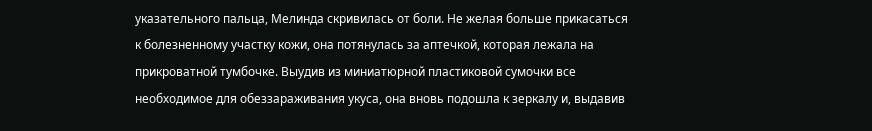указательного пальца, Мелинда скривилась от боли. Не желая больше прикасаться к болезненному участку кожи, она потянулась за аптечкой, которая лежала на прикроватной тумбочке. Выудив из миниатюрной пластиковой сумочки все необходимое для обеззараживания укуса, она вновь подошла к зеркалу и, выдавив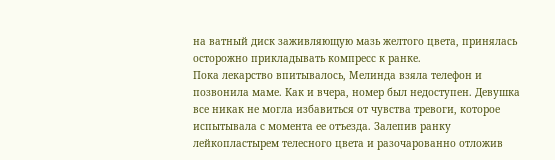на ватный диск заживляющую мазь желтого цвета, принялась осторожно прикладывать компресс к ранке.
Пока лекарство впитывалось, Мелинда взяла телефон и позвонила маме. Как и вчера, номер был недоступен. Девушка все никак не могла избавиться от чувства тревоги, которое испытывала с момента ее отъезда. Залепив ранку лейкопластырем телесного цвета и разочарованно отложив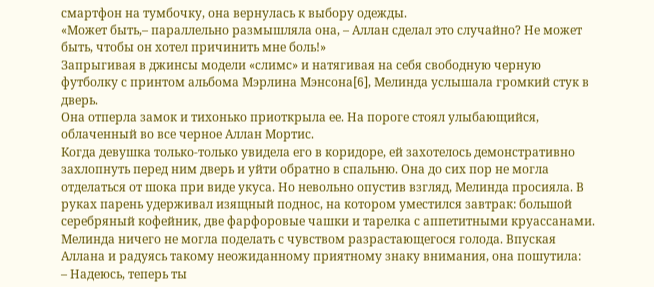смартфон на тумбочку, она вернулась к выбору одежды.
«Может быть,– параллельно размышляла она, – Аллан сделал это случайно? Не может быть, чтобы он хотел причинить мне боль!»
Запрыгивая в джинсы модели «слимс» и натягивая на себя свободную черную футболку с принтом альбома Мэрлина Мэнсона[6], Мелинда услышала громкий стук в дверь.
Она отперла замок и тихонько приоткрыла ее. На пороге стоял улыбающийся, облаченный во все черное Аллан Мортис.
Когда девушка только-только увидела его в коридоре, ей захотелось демонстративно захлопнуть перед ним дверь и уйти обратно в спальню. Она до сих пор не могла отделаться от шока при виде укуса. Но невольно опустив взгляд, Мелинда просияла. В руках парень удерживал изящный поднос, на котором уместился завтрак: большой серебряный кофейник, две фарфоровые чашки и тарелка с аппетитными круассанами.
Мелинда ничего не могла поделать с чувством разрастающегося голода. Впуская Аллана и радуясь такому неожиданному приятному знаку внимания, она пошутила:
– Надеюсь, теперь ты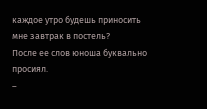каждое утро будешь приносить мне завтрак в постель?
После ее слов юноша буквально просиял.
–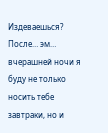Издеваешься? После… эм… вчерашней ночи я буду не только носить тебе завтраки, но и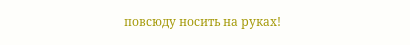повсюду носить на руках!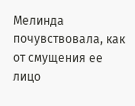Мелинда почувствовала, как от смущения ее лицо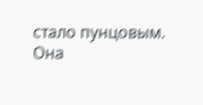стало пунцовым. Она